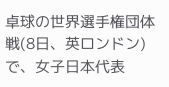卓球の世界選手権団体戦(8日、英ロンドン)で、女子日本代表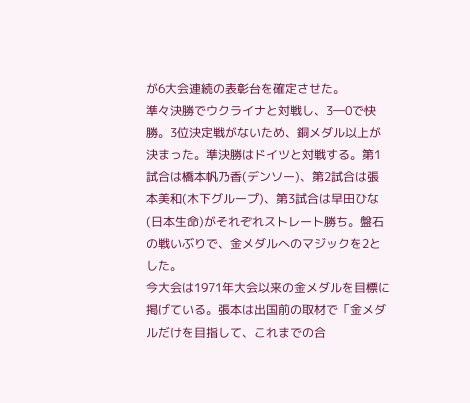が6大会連続の表彰台を確定させた。
準々決勝でウクライナと対戦し、3―0で快勝。3位決定戦がないため、銅メダル以上が決まった。準決勝はドイツと対戦する。第1試合は橋本帆乃香(デンソー)、第2試合は張本美和(木下グループ)、第3試合は早田ひな(日本生命)がそれぞれストレート勝ち。盤石の戦いぶりで、金メダルへのマジックを2とした。
今大会は1971年大会以来の金メダルを目標に掲げている。張本は出国前の取材で「金メダルだけを目指して、これまでの合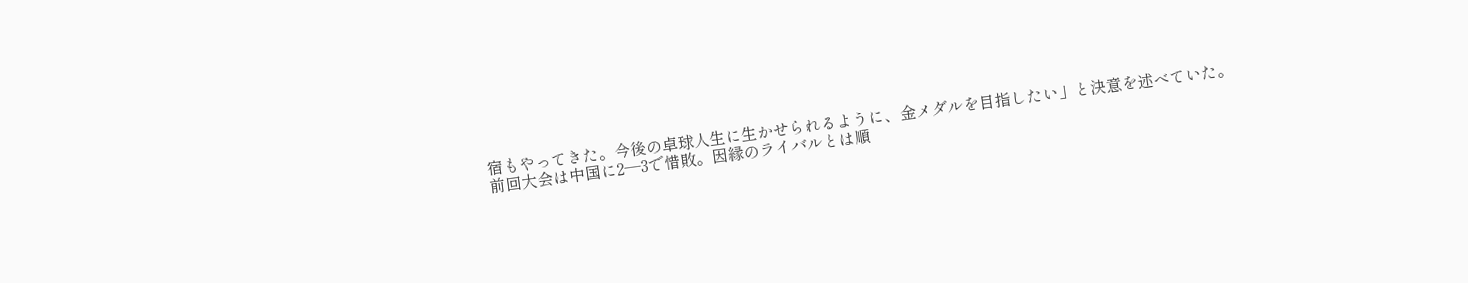宿もやってきた。今後の卓球人生に生かせられるように、金メダルを目指したい」と決意を述べていた。
前回大会は中国に2―3で惜敗。因縁のライバルとは順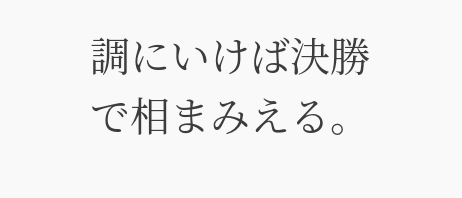調にいけば決勝で相まみえる。